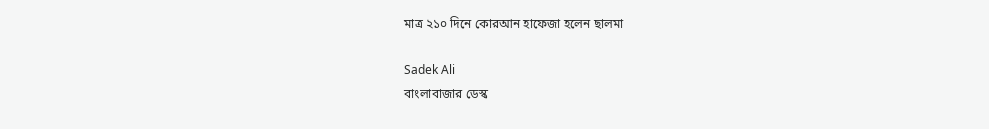মাত্র ২১০ দিনে কোরআন হাফেজা হলেন ছালমা

Sadek Ali
বাংলাবাজার ডেস্ক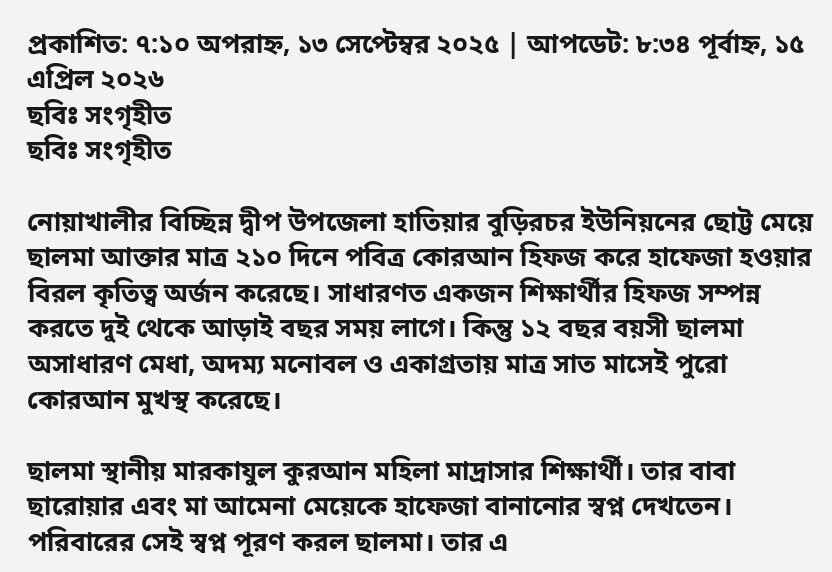প্রকাশিত: ৭:১০ অপরাহ্ন, ১৩ সেপ্টেম্বর ২০২৫ | আপডেট: ৮:৩৪ পূর্বাহ্ন, ১৫ এপ্রিল ২০২৬
ছবিঃ সংগৃহীত
ছবিঃ সংগৃহীত

নোয়াখালীর বিচ্ছিন্ন দ্বীপ উপজেলা হাতিয়ার বুড়িরচর ইউনিয়নের ছোট্ট মেয়ে ছালমা আক্তার মাত্র ২১০ দিনে পবিত্র কোরআন হিফজ করে হাফেজা হওয়ার বিরল কৃতিত্ব অর্জন করেছে। সাধারণত একজন শিক্ষার্থীর হিফজ সম্পন্ন করতে দুই থেকে আড়াই বছর সময় লাগে। কিন্তু ১২ বছর বয়সী ছালমা অসাধারণ মেধা, অদম্য মনোবল ও একাগ্রতায় মাত্র সাত মাসেই পুরো কোরআন মুখস্থ করেছে।

ছালমা স্থানীয় মারকাযুল কুরআন মহিলা মাদ্রাসার শিক্ষার্থী। তার বাবা ছারোয়ার এবং মা আমেনা মেয়েকে হাফেজা বানানোর স্বপ্ন দেখতেন। পরিবারের সেই স্বপ্ন পূরণ করল ছালমা। তার এ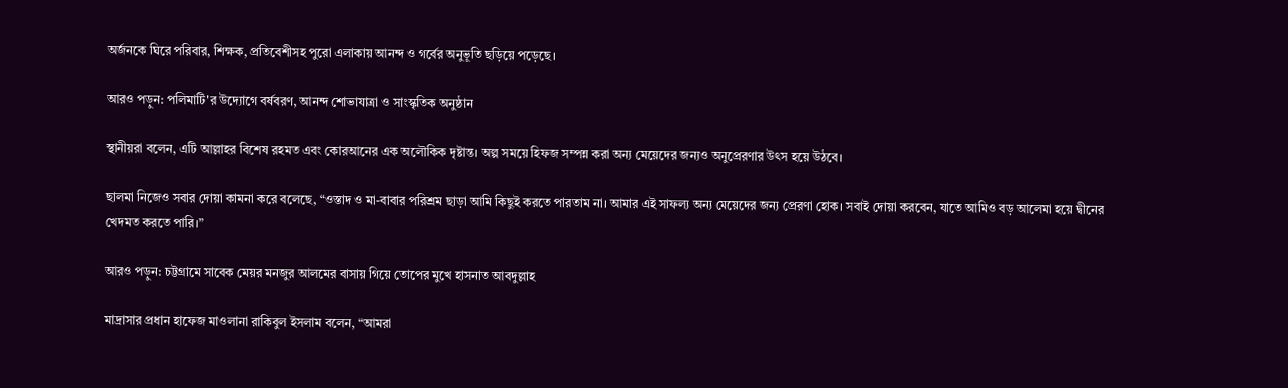অর্জনকে ঘিরে পরিবার, শিক্ষক, প্রতিবেশীসহ পুরো এলাকায় আনন্দ ও গর্বের অনুভূতি ছড়িয়ে পড়েছে।

আরও পড়ুন: পলিমাটি'র উদ্যোগে বর্ষবরণ, আনন্দ শোভাযাত্রা ও সাংস্কৃতিক অনুষ্ঠান

স্থানীয়রা বলেন, এটি আল্লাহর বিশেষ রহমত এবং কোরআনের এক অলৌকিক দৃষ্টান্ত। অল্প সময়ে হিফজ সম্পন্ন করা অন্য মেয়েদের জন্যও অনুপ্রেরণার উৎস হয়ে উঠবে।

ছালমা নিজেও সবার দোয়া কামনা করে বলেছে, “ওস্তাদ ও মা-বাবার পরিশ্রম ছাড়া আমি কিছুই করতে পারতাম না। আমার এই সাফল্য অন্য মেয়েদের জন্য প্রেরণা হোক। সবাই দোয়া করবেন, যাতে আমিও বড় আলেমা হয়ে দ্বীনের খেদমত করতে পারি।”

আরও পড়ুন: চট্টগ্রামে সাবেক মেয়র মনজুর আলমের বাসায় গিয়ে তোপের মুখে হাসনাত আবদুল্লাহ

মাদ্রাসার প্রধান হাফেজ মাওলানা রাকিবুল ইসলাম বলেন, “আমরা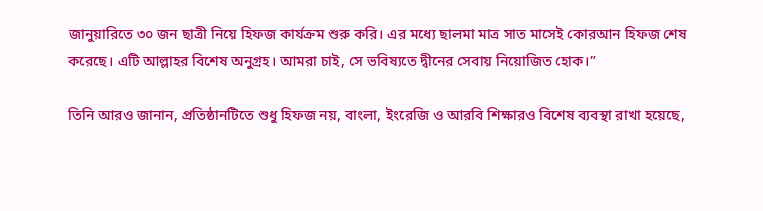জানুয়ারিতে ৩০ জন ছাত্রী নিয়ে হিফজ কার্যক্রম শুরু করি। এর মধ্যে ছালমা মাত্র সাত মাসেই কোরআন হিফজ শেষ করেছে। এটি আল্লাহর বিশেষ অনুগ্রহ। আমরা চাই, সে ভবিষ্যতে দ্বীনের সেবায় নিয়োজিত হোক।”

তিনি আরও জানান, প্রতিষ্ঠানটিতে শুধু হিফজ নয়, বাংলা, ইংরেজি ও আরবি শিক্ষারও বিশেষ ব্যবস্থা রাখা হয়েছে,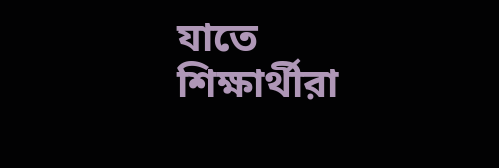যাতে শিক্ষার্থীরা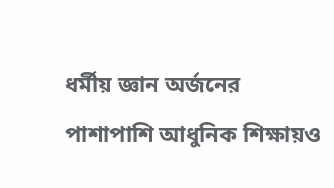ধর্মীয় জ্ঞান অর্জনের পাশাপাশি আধুনিক শিক্ষায়ও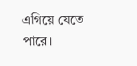এগিয়ে যেতে পারে।